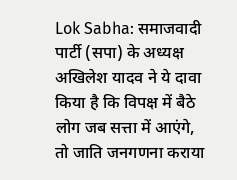Lok Sabha: समाजवादी पार्टी (सपा) के अध्यक्ष अखिलेश यादव ने ये दावा किया है कि विपक्ष में बैठे लोग जब सत्ता में आएंगे, तो जाति जनगणना कराया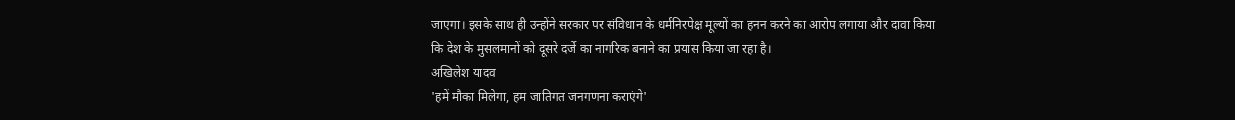जाएगा। इसके साथ ही उन्होंने सरकार पर संविधान के धर्मनिरपेक्ष मूल्यों का हनन करने का आरोप लगाया और दावा किया कि देश के मुसलमानों को दूसरे दर्जे का नागरिक बनाने का प्रयास किया जा रहा है।
अखिलेश यादव
'हमें मौका मिलेगा, हम जातिगत जनगणना कराएंगे'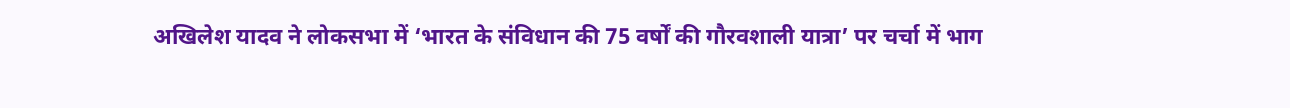अखिलेश यादव ने लोकसभा में ‘भारत के संविधान की 75 वर्षों की गौरवशाली यात्रा’ पर चर्चा में भाग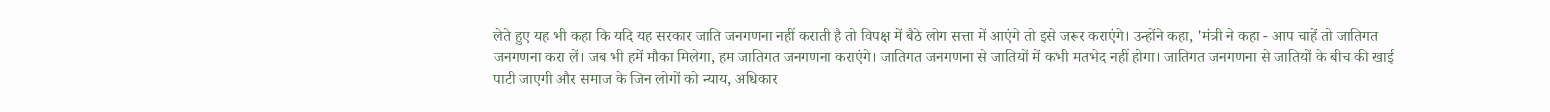लेते हुए यह भी कहा कि यदि यह सरकार जाति जनगणना नहीं कराती है तो विपक्ष में बैठे लोग सत्ता में आएंगे तो इसे जरूर कराएंगे। उन्होंने कहा, 'मंत्री ने कहा - आप चाहें तो जातिगत जनगणना करा लें। जब भी हमें मौका मिलेगा, हम जातिगत जनगणना कराएंगे। जातिगत जनगणना से जातियों में कभी मतभेद नहीं होगा। जातिगत जनगणना से जातियों के बीच की खाई पाटी जाएगी और समाज के जिन लोगों को न्याय, अधिकार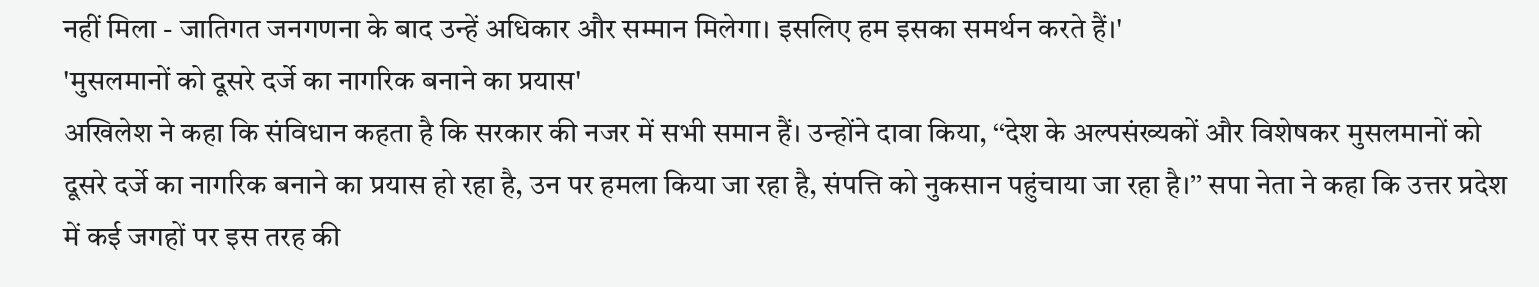नहीं मिला - जातिगत जनगणना के बाद उन्हें अधिकार और सम्मान मिलेगा। इसलिए हम इसका समर्थन करते हैं।'
'मुसलमानों को दूसरे दर्जे का नागरिक बनाने का प्रयास'
अखिलेश ने कहा कि संविधान कहता है कि सरकार की नजर में सभी समान हैं। उन्होंने दावा किया, ‘‘देश के अल्पसंख्यकों और विशेषकर मुसलमानों को दूसरे दर्जे का नागरिक बनाने का प्रयास हो रहा है, उन पर हमला किया जा रहा है, संपत्ति को नुकसान पहुंचाया जा रहा है।’’ सपा नेता ने कहा कि उत्तर प्रदेश में कई जगहों पर इस तरह की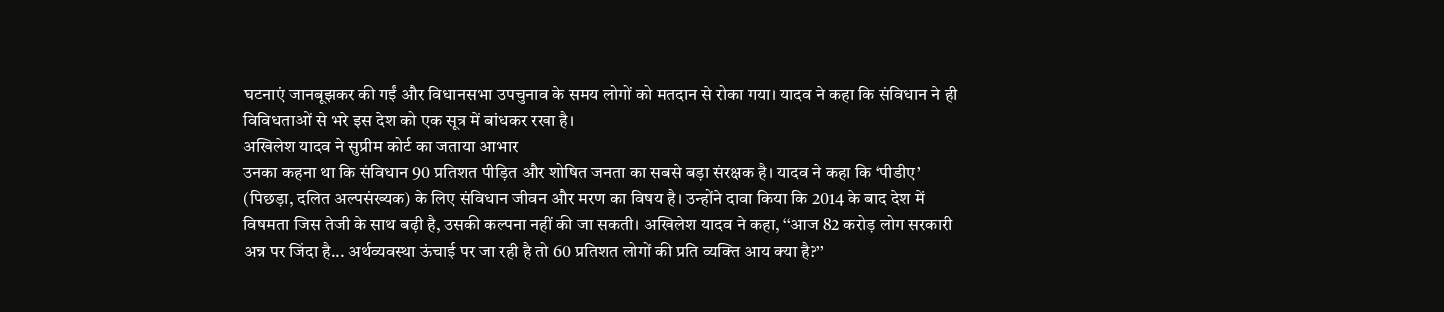घटनाएं जानबूझकर की गईं और विधानसभा उपचुनाव के समय लोगों को मतदान से रोका गया। यादव ने कहा कि संविधान ने ही विविधताओं से भरे इस देश को एक सूत्र में बांधकर रखा है।
अखिलेश यादव ने सुप्रीम कोर्ट का जताया आभार
उनका कहना था कि संविधान 90 प्रतिशत पीड़ित और शोषित जनता का सबसे बड़ा संरक्षक है। यादव ने कहा कि ‘पीडीए’ (पिछड़ा, दलित अल्पसंख्यक) के लिए संविधान जीवन और मरण का विषय है। उन्होंने दावा किया कि 2014 के बाद देश में विषमता जिस तेजी के साथ बढ़ी है, उसकी कल्पना नहीं की जा सकती। अखिलेश यादव ने कहा, ‘‘आज 82 करोड़ लोग सरकारी अन्न पर जिंदा है... अर्थव्यवस्था ऊंचाई पर जा रही है तो 60 प्रतिशत लोगों की प्रति व्यक्ति आय क्या है?’’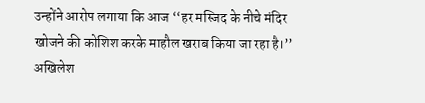उन्होंने आरोप लगाया कि आज ‘‘हर मस्जिद के नीचे मंदिर खोजने की कोशिश करके माहौल खराब किया जा रहा है।’’ अखिलेश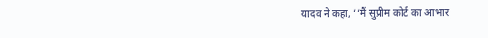यादव ने कहा, ‘‘मैं सुप्रीम कोर्ट का आभार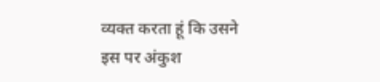व्यक्त करता हूं कि उसने इस पर अंकुश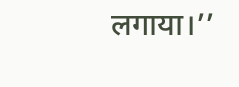लगाया।’’